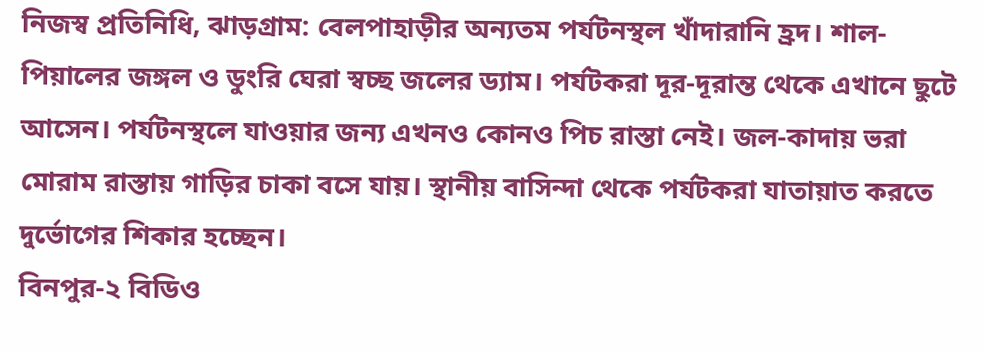নিজস্ব প্রতিনিধি, ঝাড়গ্ৰাম: বেলপাহাড়ীর অন্যতম পর্যটনস্থল খাঁদারানি হ্রদ। শাল-পিয়ালের জঙ্গল ও ডুংরি ঘেরা স্বচ্ছ জলের ড্যাম। পর্যটকরা দূর-দূরান্ত থেকে এখানে ছুটে আসেন। পর্যটনস্থলে যাওয়ার জন্য এখনও কোনও পিচ রাস্তা নেই। জল-কাদায় ভরা মোরাম রাস্তায় গাড়ির চাকা বসে যায়। স্থানীয় বাসিন্দা থেকে পর্যটকরা যাতায়াত করতে দুর্ভোগের শিকার হচ্ছেন।
বিনপুর-২ বিডিও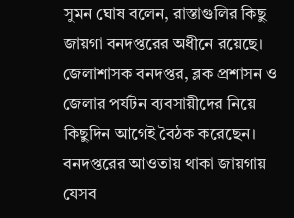সুমন ঘোষ বলেন, রাস্তাগুলির কিছু জায়গা বনদপ্তরের অধীনে রয়েছে। জেলাশাসক বনদপ্তর, ব্লক প্রশাসন ও জেলার পর্যটন ব্যবসায়ীদের নিয়ে কিছুদিন আগেই বৈঠক করেছেন। বনদপ্তরের আওতায় থাকা জায়গায় যেসব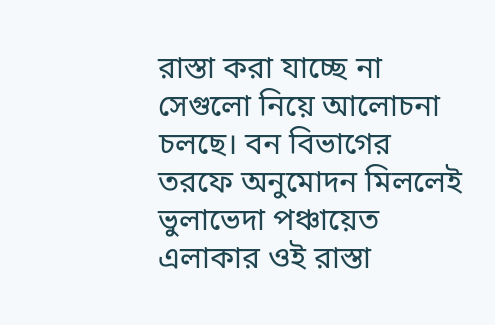রাস্তা করা যাচ্ছে না সেগুলো নিয়ে আলোচনা চলছে। বন বিভাগের তরফে অনুমোদন মিললেই ভুলাভেদা পঞ্চায়েত এলাকার ওই রাস্তা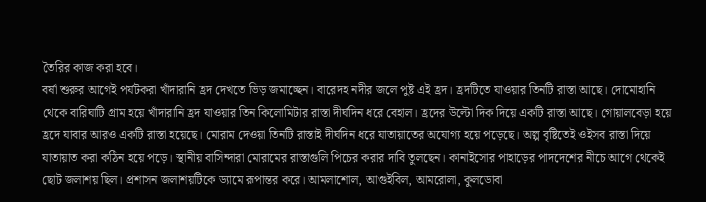তৈরির কাজ করা হবে।
বর্ষা শুরুর আগেই পর্যটকরা খাঁদারানি হ্রদ দেখতে ভিড় জমাচ্ছেন। বারেদহ নদীর জলে পুষ্ট এই হ্রদ। হ্রদটিতে যাওয়ার তিনটি রাস্তা আছে। দোমোহানি থেকে বারিঘাটি গ্ৰাম হয়ে খাঁদারানি হ্রদ যাওয়ার তিন কিলোমিটার রাস্তা দীর্ঘদিন ধরে বেহাল। হ্রদের উল্টো দিক দিয়ে একটি রাস্তা আছে। গোয়ালবেড়া হয়ে হ্রদে যাবার আরও একটি রাস্তা হয়েছে। মোরাম দেওয়া তিনটি রাস্তাই দীর্ঘদিন ধরে যাতায়াতের অযোগ্য হয়ে পড়েছে। অল্প বৃষ্টিতেই ওইসব রাস্তা দিয়ে যাতায়াত করা কঠিন হয়ে পড়ে। স্থানীয় বাসিন্দারা মোরামের রাস্তাগুলি পিচের করার দাবি তুলছেন। কানাইসোর পাহাড়ের পাদদেশের নীচে আগে থেকেই ছোট জলাশয় ছিল। প্রশাসন জলাশয়টিকে ড্যামে রূপান্তর করে। আমলাশোল, আগুইবিল, আমরোলা, কুলডোবা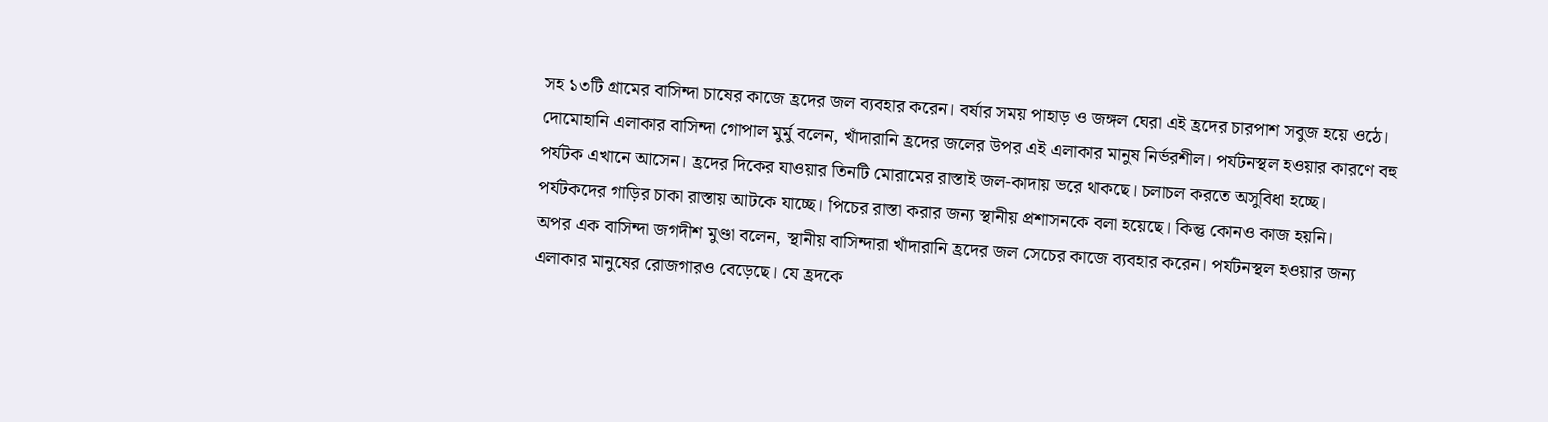সহ ১৩টি গ্ৰামের বাসিন্দা চাষের কাজে হ্রদের জল ব্যবহার করেন। বর্ষার সময় পাহাড় ও জঙ্গল ঘেরা এই হ্রদের চারপাশ সবুজ হয়ে ওঠে।
দোমোহানি এলাকার বাসিন্দা গোপাল মুর্মু বলেন, খাঁদারানি হ্রদের জলের উপর এই এলাকার মানুষ নির্ভরশীল। পর্যটনস্থল হওয়ার কারণে বহু পর্যটক এখানে আসেন। হ্রদের দিকের যাওয়ার তিনটি মোরামের রাস্তাই জল-কাদায় ভরে থাকছে। চলাচল করতে অসুবিধা হচ্ছে। পর্যটকদের গাড়ির চাকা রাস্তায় আটকে যাচ্ছে। পিচের রাস্তা করার জন্য স্থানীয় প্রশাসনকে বলা হয়েছে। কিন্তু কোনও কাজ হয়নি।
অপর এক বাসিন্দা জগদীশ মুণ্ডা বলেন, স্থানীয় বাসিন্দারা খাঁদারানি হ্রদের জল সেচের কাজে ব্যবহার করেন। পর্যটনস্থল হওয়ার জন্য এলাকার মানুষের রোজগারও বেড়েছে। যে হ্রদকে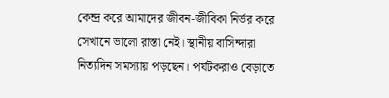কেন্দ্র করে আমাদের জীবন-জীবিকা নির্ভর করে সেখানে ভালো রাস্তা নেই। স্থানীয় বাসিন্দারা নিত্যদিন সমস্যায় পড়ছেন। পর্যটকরাও বেড়াতে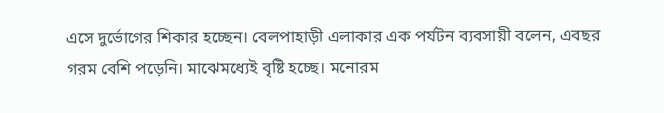এসে দুর্ভোগের শিকার হচ্ছেন। বেলপাহাড়ী এলাকার এক পর্যটন ব্যবসায়ী বলেন, এবছর গরম বেশি পড়েনি। মাঝেমধ্যেই বৃষ্টি হচ্ছে। মনোরম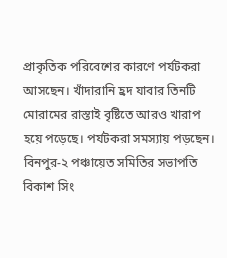প্রাকৃতিক পরিবেশের কারণে পর্যটকরা আসছেন। খাঁদারানি হ্রদ যাবার তিনটি মোরামের রাস্তাই বৃষ্টিতে আরও খারাপ হয়ে পড়েছে। পর্যটকরা সমস্যায় পড়ছেন। বিনপুর-২ পঞ্চায়েত সমিতির সভাপতি বিকাশ সিং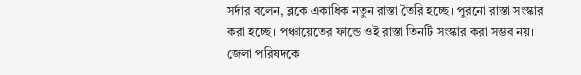সর্দার বলেন, ব্লকে একাধিক নতুন রাস্তা তৈরি হচ্ছে। পুরনো রাস্তা সংস্কার করা হচ্ছে। পঞ্চায়েতের ফান্ডে ওই রাস্তা তিনটি সংস্কার করা সম্ভব নয়। জেলা পরিষদকে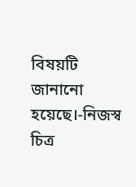বিষয়টি জানানো হয়েছে।-নিজস্ব চিত্র